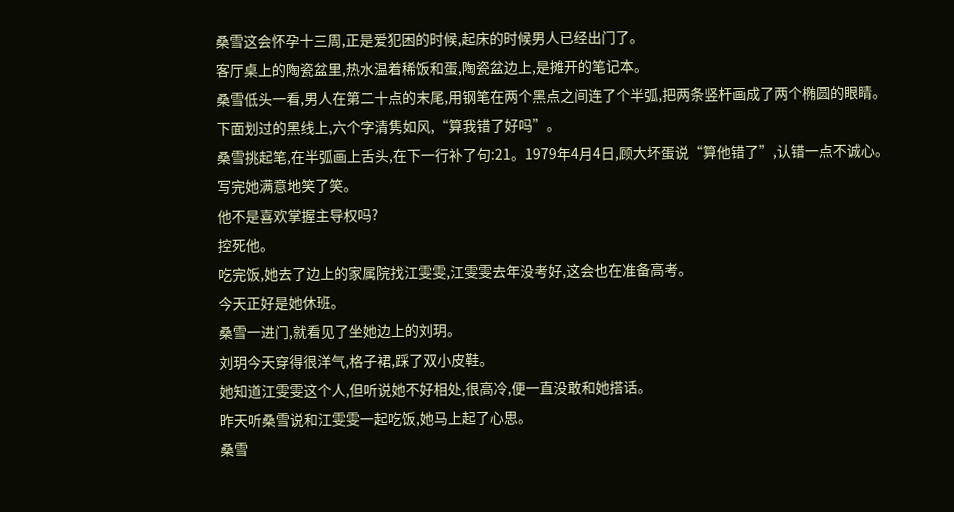桑雪这会怀孕十三周,正是爱犯困的时候,起床的时候男人已经出门了。
客厅桌上的陶瓷盆里,热水温着稀饭和蛋,陶瓷盆边上,是摊开的笔记本。
桑雪低头一看,男人在第二十点的末尾,用钢笔在两个黑点之间连了个半弧,把两条竖杆画成了两个椭圆的眼睛。
下面划过的黑线上,六个字清隽如风,“算我错了好吗”。
桑雪挑起笔,在半弧画上舌头,在下一行补了句:21。1979年4月4日,顾大坏蛋说“算他错了”,认错一点不诚心。
写完她满意地笑了笑。
他不是喜欢掌握主导权吗?
控死他。
吃完饭,她去了边上的家属院找江雯雯,江雯雯去年没考好,这会也在准备高考。
今天正好是她休班。
桑雪一进门,就看见了坐她边上的刘玥。
刘玥今天穿得很洋气,格子裙,踩了双小皮鞋。
她知道江雯雯这个人,但听说她不好相处,很高冷,便一直没敢和她搭话。
昨天听桑雪说和江雯雯一起吃饭,她马上起了心思。
桑雪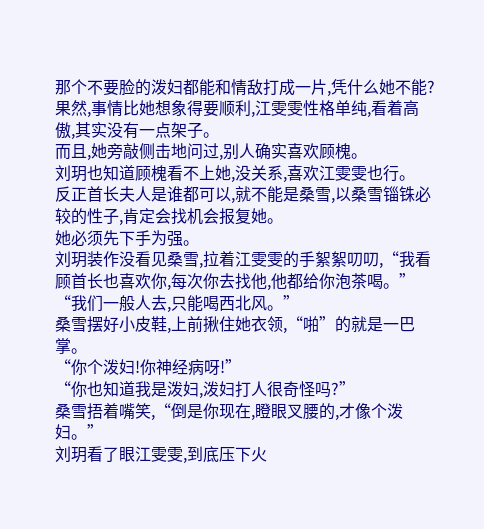那个不要脸的泼妇都能和情敌打成一片,凭什么她不能?
果然,事情比她想象得要顺利,江雯雯性格单纯,看着高傲,其实没有一点架子。
而且,她旁敲侧击地问过,别人确实喜欢顾槐。
刘玥也知道顾槐看不上她,没关系,喜欢江雯雯也行。
反正首长夫人是谁都可以,就不能是桑雪,以桑雪锱铢必较的性子,肯定会找机会报复她。
她必须先下手为强。
刘玥装作没看见桑雪,拉着江雯雯的手絮絮叨叨,“我看顾首长也喜欢你,每次你去找他,他都给你泡茶喝。”
“我们一般人去,只能喝西北风。”
桑雪摆好小皮鞋,上前揪住她衣领,“啪”的就是一巴掌。
“你个泼妇!你神经病呀!”
“你也知道我是泼妇,泼妇打人很奇怪吗?”
桑雪捂着嘴笑,“倒是你现在,瞪眼叉腰的,才像个泼妇。”
刘玥看了眼江雯雯,到底压下火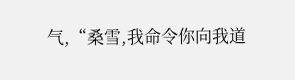气,“桑雪,我命令你向我道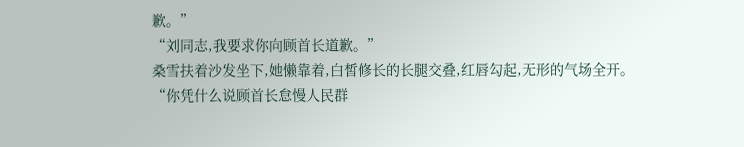歉。”
“刘同志,我要求你向顾首长道歉。”
桑雪扶着沙发坐下,她懒靠着,白皙修长的长腿交叠,红唇勾起,无形的气场全开。
“你凭什么说顾首长怠慢人民群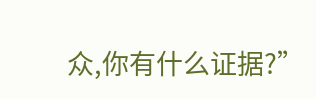众,你有什么证据?”